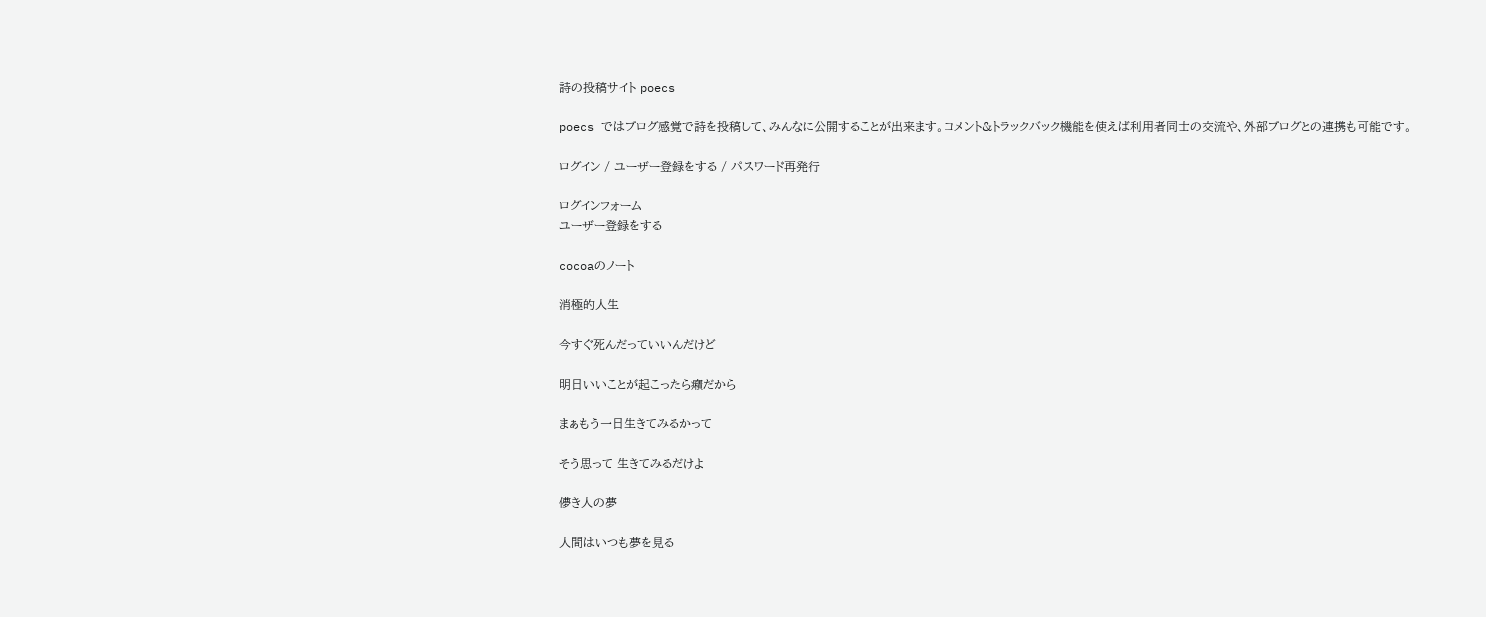詩の投稿サイト poecs

poecs ではブログ感覚で詩を投稿して、みんなに公開することが出来ます。コメント&トラックバック機能を使えば利用者同士の交流や、外部ブログとの連携も可能です。

ログイン / ユーザー登録をする / パスワード再発行

ログインフォーム
ユーザー登録をする

cocoaのノート

消極的人生

今すぐ死んだっていいんだけど

明日いいことが起こったら癪だから

まぁもう一日生きてみるかって

そう思って 生きてみるだけよ

儚き人の夢

人間はいつも夢を見る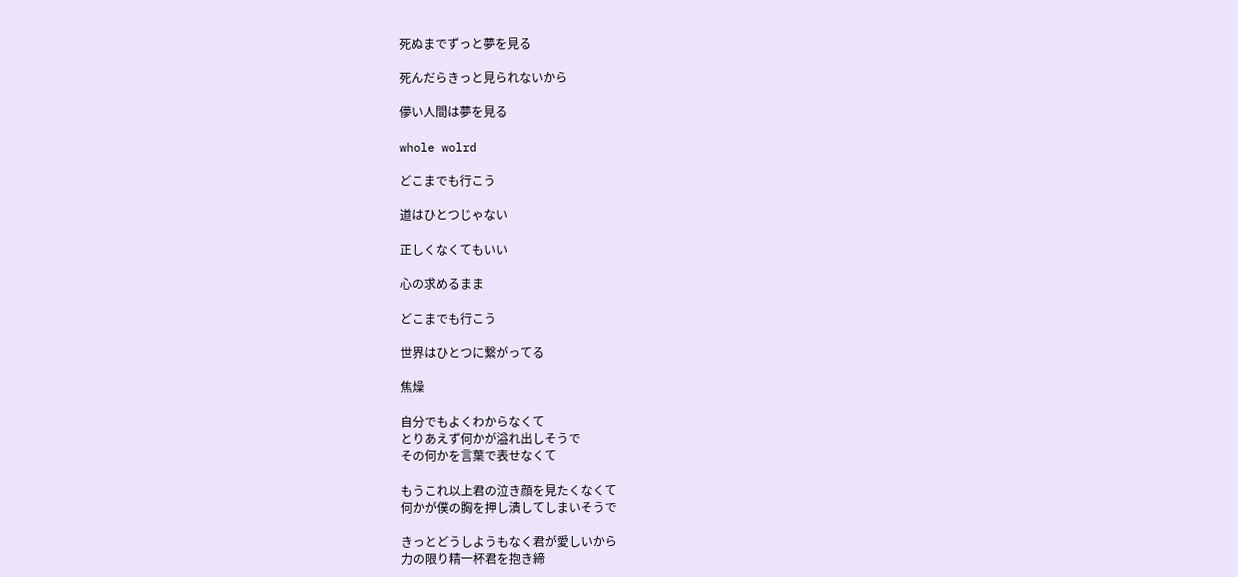死ぬまでずっと夢を見る

死んだらきっと見られないから

儚い人間は夢を見る

whole wolrd

どこまでも行こう

道はひとつじゃない

正しくなくてもいい

心の求めるまま

どこまでも行こう

世界はひとつに繋がってる

焦燥

自分でもよくわからなくて
とりあえず何かが溢れ出しそうで
その何かを言葉で表せなくて

もうこれ以上君の泣き顔を見たくなくて
何かが僕の胸を押し潰してしまいそうで

きっとどうしようもなく君が愛しいから
力の限り精一杯君を抱き締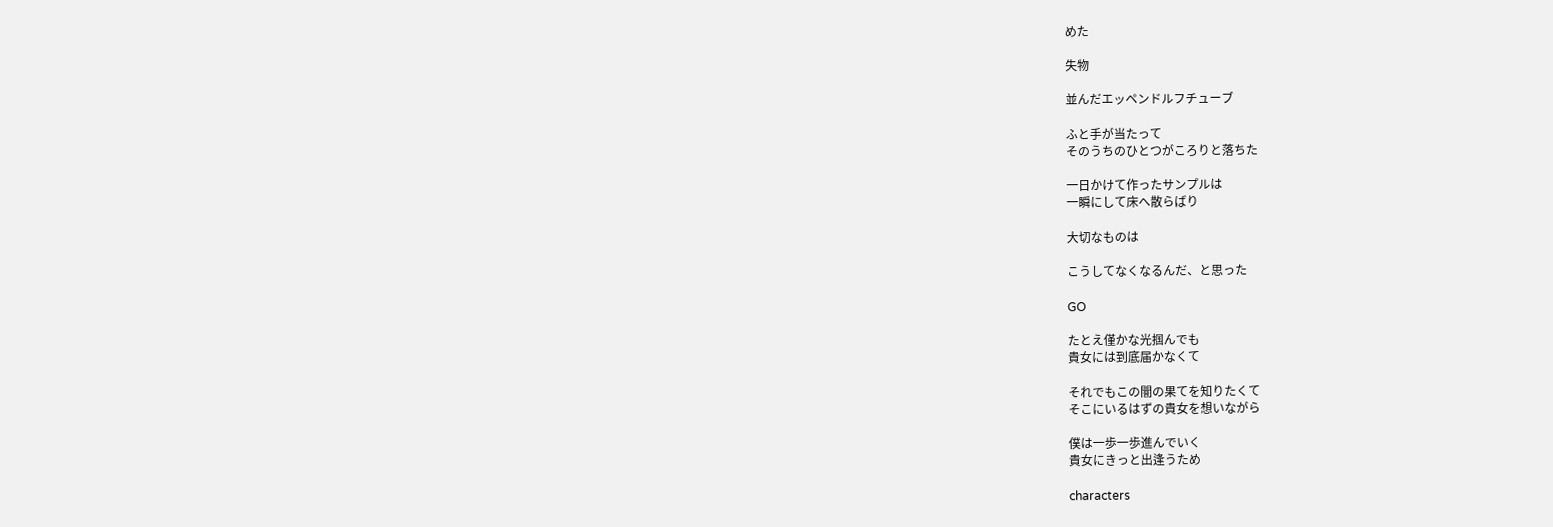めた

失物

並んだエッペンドルフチューブ

ふと手が当たって
そのうちのひとつがころりと落ちた

一日かけて作ったサンプルは
一瞬にして床へ散らばり

大切なものは

こうしてなくなるんだ、と思った

GO

たとえ僅かな光掴んでも
貴女には到底届かなくて

それでもこの闇の果てを知りたくて
そこにいるはずの貴女を想いながら

僕は一歩一歩進んでいく
貴女にきっと出逢うため

characters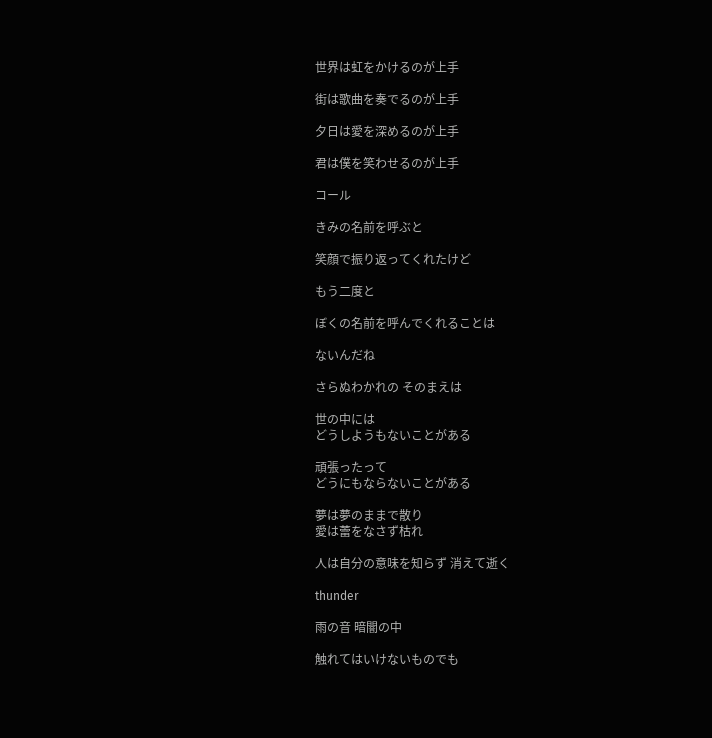世界は虹をかけるのが上手

街は歌曲を奏でるのが上手

夕日は愛を深めるのが上手

君は僕を笑わせるのが上手

コール

きみの名前を呼ぶと

笑顔で振り返ってくれたけど

もう二度と

ぼくの名前を呼んでくれることは

ないんだね

さらぬわかれの そのまえは

世の中には
どうしようもないことがある

頑張ったって
どうにもならないことがある

夢は夢のままで散り
愛は蕾をなさず枯れ

人は自分の意味を知らず 消えて逝く

thunder

雨の音 暗闇の中

触れてはいけないものでも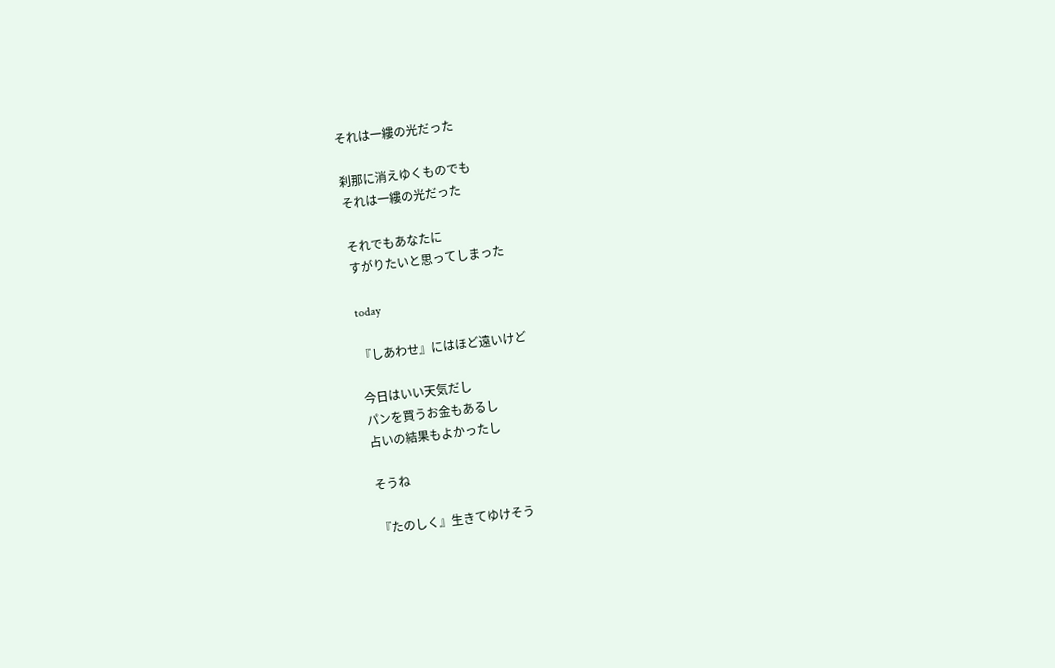それは一縷の光だった

刹那に消えゆくものでも
それは一縷の光だった

それでもあなたに
すがりたいと思ってしまった

today

『しあわせ』にはほど遠いけど

今日はいい天気だし
パンを買うお金もあるし
占いの結果もよかったし

そうね

『たのしく』生きてゆけそう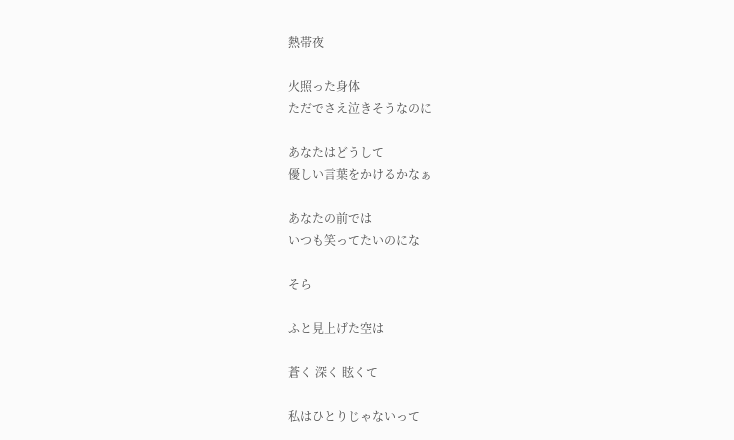熱帯夜

火照った身体
ただでさえ泣きそうなのに

あなたはどうして
優しい言葉をかけるかなぁ

あなたの前では
いつも笑ってたいのにな

そら

ふと見上げた空は

蒼く 深く 眩くて

私はひとりじゃないって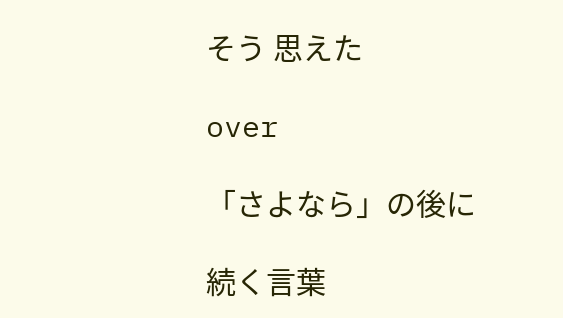そう 思えた

over

「さよなら」の後に

続く言葉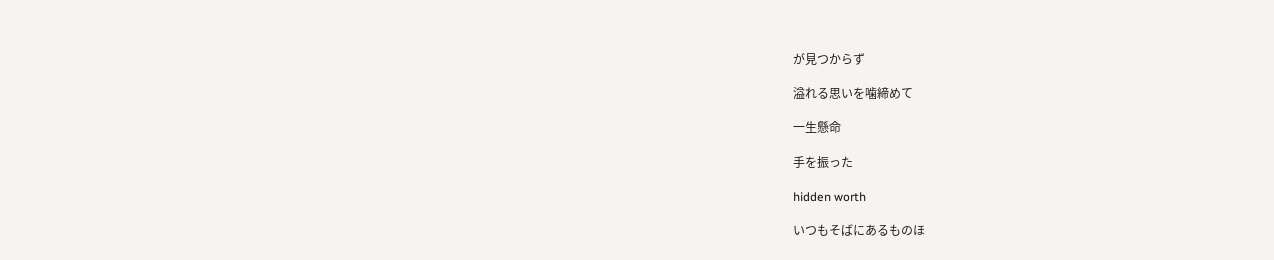が見つからず

溢れる思いを噛締めて

一生懸命

手を振った

hidden worth

いつもそばにあるものほ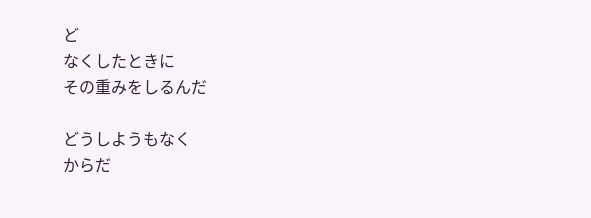ど
なくしたときに
その重みをしるんだ

どうしようもなく
からだ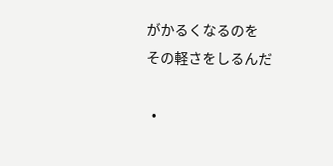がかるくなるのを
その軽さをしるんだ

  •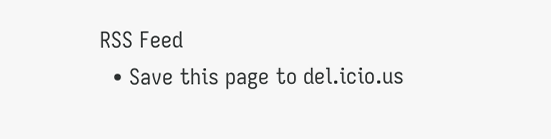RSS Feed
  • Save this page to del.icio.us